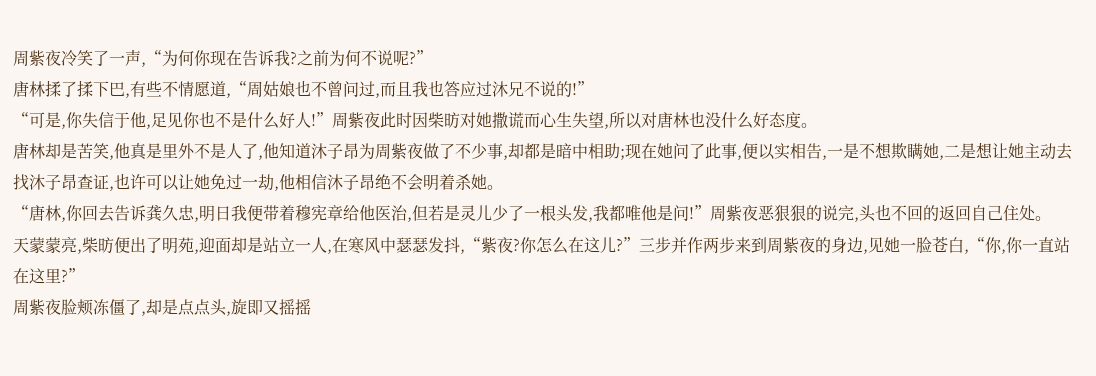周紫夜冷笑了一声,“为何你现在告诉我?之前为何不说呢?”
唐林揉了揉下巴,有些不情愿道,“周姑娘也不曾问过,而且我也答应过沐兄不说的!”
“可是,你失信于他,足见你也不是什么好人!”周紫夜此时因柴昉对她撒谎而心生失望,所以对唐林也没什么好态度。
唐林却是苦笑,他真是里外不是人了,他知道沐子昂为周紫夜做了不少事,却都是暗中相助;现在她问了此事,便以实相告,一是不想欺瞒她,二是想让她主动去找沐子昂查证,也许可以让她免过一劫,他相信沐子昂绝不会明着杀她。
“唐林,你回去告诉龚久忠,明日我便带着穆宪章给他医治,但若是灵儿少了一根头发,我都唯他是问!”周紫夜恶狠狠的说完,头也不回的返回自己住处。
天蒙蒙亮,柴昉便出了明苑,迎面却是站立一人,在寒风中瑟瑟发抖,“紫夜?你怎么在这儿?”三步并作两步来到周紫夜的身边,见她一脸苍白,“你,你一直站在这里?”
周紫夜脸颊冻僵了,却是点点头,旋即又摇摇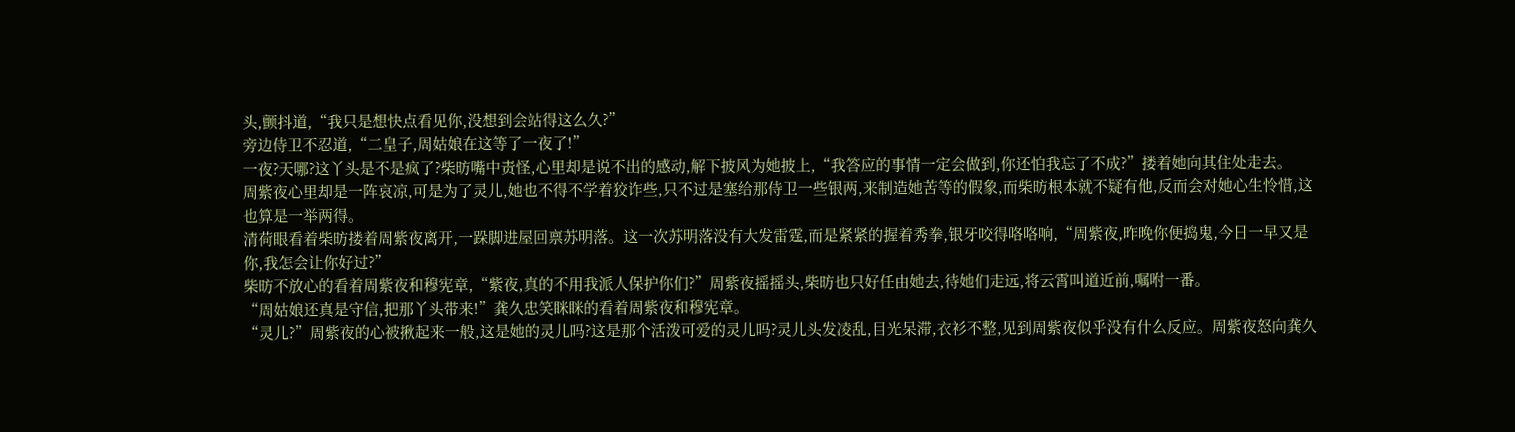头,颤抖道,“我只是想快点看见你,没想到会站得这么久?”
旁边侍卫不忍道,“二皇子,周姑娘在这等了一夜了!”
一夜?天哪?这丫头是不是疯了?柴昉嘴中责怪,心里却是说不出的感动,解下披风为她披上,“我答应的事情一定会做到,你还怕我忘了不成?”搂着她向其住处走去。
周紫夜心里却是一阵哀凉,可是为了灵儿,她也不得不学着狡诈些,只不过是塞给那侍卫一些银两,来制造她苦等的假象,而柴昉根本就不疑有他,反而会对她心生怜惜,这也算是一举两得。
清荷眼看着柴昉搂着周紫夜离开,一跺脚进屋回禀苏明落。这一次苏明落没有大发雷霆,而是紧紧的握着秀拳,银牙咬得咯咯响,“周紫夜,昨晚你便捣鬼,今日一早又是你,我怎会让你好过?”
柴昉不放心的看着周紫夜和穆宪章,“紫夜,真的不用我派人保护你们?”周紫夜摇摇头,柴昉也只好任由她去,待她们走远,将云霄叫道近前,嘱咐一番。
“周姑娘还真是守信,把那丫头带来!”龚久忠笑眯眯的看着周紫夜和穆宪章。
“灵儿?”周紫夜的心被揪起来一般,这是她的灵儿吗?这是那个活泼可爱的灵儿吗?灵儿头发凌乱,目光呆滞,衣衫不整,见到周紫夜似乎没有什么反应。周紫夜怒向龚久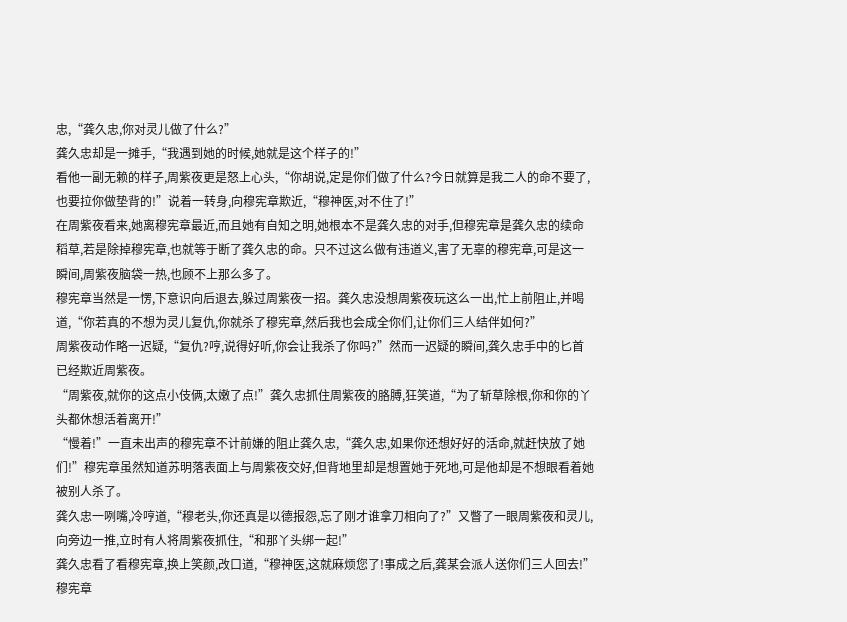忠,“龚久忠,你对灵儿做了什么?”
龚久忠却是一摊手,“我遇到她的时候,她就是这个样子的!”
看他一副无赖的样子,周紫夜更是怒上心头,“你胡说,定是你们做了什么?今日就算是我二人的命不要了,也要拉你做垫背的!”说着一转身,向穆宪章欺近,“穆神医,对不住了!”
在周紫夜看来,她离穆宪章最近,而且她有自知之明,她根本不是龚久忠的对手,但穆宪章是龚久忠的续命稻草,若是除掉穆宪章,也就等于断了龚久忠的命。只不过这么做有违道义,害了无辜的穆宪章,可是这一瞬间,周紫夜脑袋一热,也顾不上那么多了。
穆宪章当然是一愣,下意识向后退去,躲过周紫夜一招。龚久忠没想周紫夜玩这么一出,忙上前阻止,并喝道,“你若真的不想为灵儿复仇,你就杀了穆宪章,然后我也会成全你们,让你们三人结伴如何?”
周紫夜动作略一迟疑,“复仇?哼,说得好听,你会让我杀了你吗?”然而一迟疑的瞬间,龚久忠手中的匕首已经欺近周紫夜。
“周紫夜,就你的这点小伎俩,太嫩了点!”龚久忠抓住周紫夜的胳膊,狂笑道,“为了斩草除根,你和你的丫头都休想活着离开!”
“慢着!”一直未出声的穆宪章不计前嫌的阻止龚久忠,“龚久忠,如果你还想好好的活命,就赶快放了她们!”穆宪章虽然知道苏明落表面上与周紫夜交好,但背地里却是想置她于死地,可是他却是不想眼看着她被别人杀了。
龚久忠一咧嘴,冷哼道,“穆老头,你还真是以德报怨,忘了刚才谁拿刀相向了?”又瞥了一眼周紫夜和灵儿,向旁边一推,立时有人将周紫夜抓住,“和那丫头绑一起!”
龚久忠看了看穆宪章,换上笑颜,改口道,“穆神医,这就麻烦您了!事成之后,龚某会派人送你们三人回去!”
穆宪章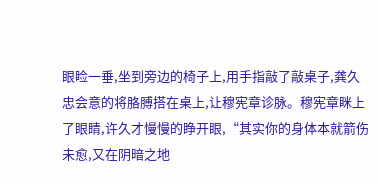眼睑一垂,坐到旁边的椅子上,用手指敲了敲桌子,龚久忠会意的将胳膊搭在桌上,让穆宪章诊脉。穆宪章眯上了眼睛,许久才慢慢的睁开眼,“其实你的身体本就箭伤未愈,又在阴暗之地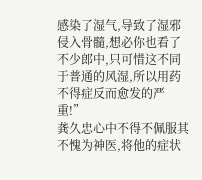感染了湿气,导致了湿邪侵入骨髓,想必你也看了不少郎中,只可惜这不同于普通的风湿,所以用药不得症反而愈发的严重!”
龚久忠心中不得不佩服其不愧为神医,将他的症状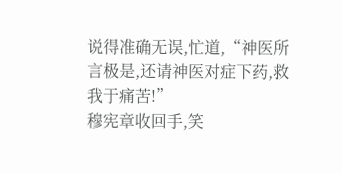说得准确无误,忙道,“神医所言极是,还请神医对症下药,救我于痛苦!”
穆宪章收回手,笑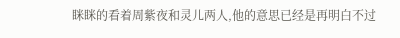眯眯的看着周紫夜和灵儿两人,他的意思已经是再明白不过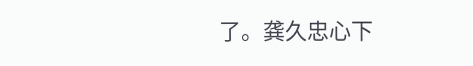了。龚久忠心下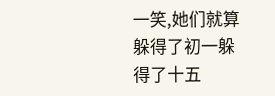一笑,她们就算躲得了初一躲得了十五